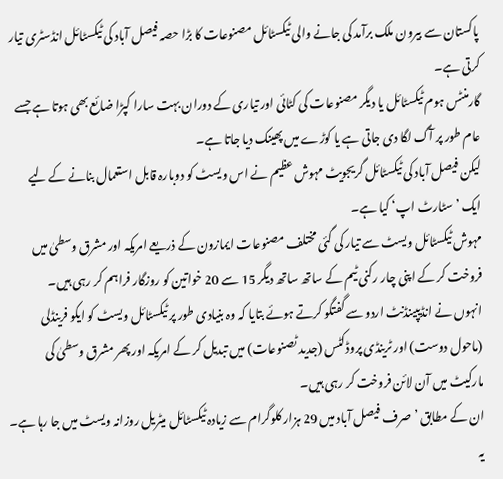پاکستان سے بیرون ملک برآمد کی جانے والی ٹیکسٹائل مصنوعات کا بڑا حصہ فیصل آباد کی ٹیکسٹائل انڈسٹری تیار کرتی ہے۔
گارمنٹس ہوم ٹیکسٹائل یا دیگر مصنوعات کی کٹائی اور تیاری کے دوران بہت سارا کپڑا ضائع بھی ہوتا ہے جسے عام طور پر آگ لگا دی جاتی ہے یا کوڑے میں پھینک دیا جاتا ہے۔
لیکن فیصل آباد کی ٹیکسٹائل گریجویٹ مہوش عظیم نے اس ویسٹ کو دوبارہ قابل استعمال بنانے کے لیے ایک ’سٹارٹ اپ‘ کیا ہے۔
مہوش ٹیکسٹائل ویسٹ سے تیار کی گئی مختلف مصنوعات ایمازون کے ذریعے امریکہ اور مشرق وسطیٰ میں فروخت کر کے اپنی چار رکنی ٹیم کے ساتھ ساتھ دیگر 15 سے 20 خواتین کو روزگار فراہم کر رہی ہیں۔
انہوں نے انڈیپینڈنٹ اردو سے گفتگو کرتے ہوئے بتایا کہ وہ بنیادی طور پر ٹیکسٹائل ویسٹ کو ایکو فرینڈلی (ماحول دوست) اور ٹرینڈی پروڈکٹس (جدید ٹصنوعات) میں تبدیل کر کے امریکہ اور پھر مشرق وسطیٰ کی مارکیٹ میں آن لائن فروخت کر رہی ہیں۔
ان کے مطابق ’صرف فیصل آباد میں 29 ہزار کلوگرام سے زیادہ ٹیکسٹائل میٹریل روزانہ ویسٹ میں جا رہا ہے۔ یہ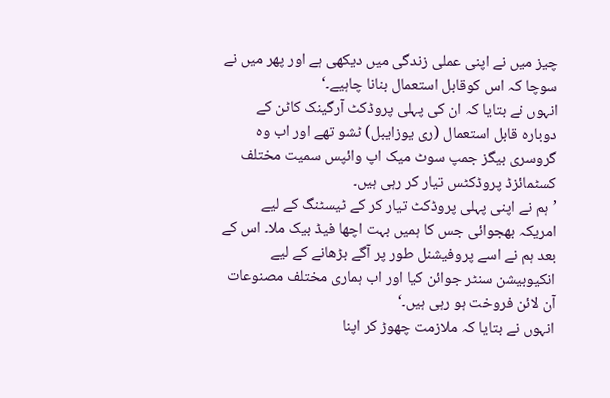چیز میں نے اپنی عملی زندگی میں دیکھی ہے اور پھر میں نے سوچا کہ اس کوقابل استعمال بنانا چاہیے۔‘
انہوں نے بتایا کہ ان کی پہلی پروڈکٹ آرگینک کاٹن کے دوبارہ قابل استعمال (ری یوزایبل) ٹشو تھے اور اب وہ گروسری بیگز جمپ سوٹ میک اپ وائپس سمیت مختلف کسٹمائزڈ پروڈکٹس تیار کر رہی ہیں۔
’ہم نے اپنی پہلی پروڈکٹ تیار کر کے ٹیسٹنگ کے لیے امریکہ بھجوائی جس کا ہمیں بہت اچھا فیڈ بیک ملا۔ اس کے بعد ہم نے اسے پروفیشنل طور پر آگے بڑھانے کے لیے انکیوبیشن سنٹر جوائن کیا اور اب ہماری مختلف مصنوعات آن لائن فروخت ہو رہی ہیں۔‘
انہوں نے بتایا کہ ملازمت چھوڑ کر اپنا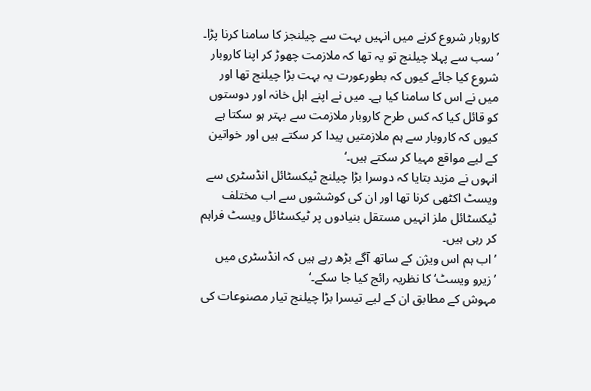کاروبار شروع کرنے میں انہیں بہت سے چیلنجز کا سامنا کرنا پڑا۔
’سب سے پہلا چیلنج تو یہ تھا کہ ملازمت چھوڑ کر اپنا کاروبار شروع کیا جائے کیوں کہ بطورعورت یہ بہت بڑا چیلنج تھا اور میں نے اس کا سامنا کیا ہے۔ میں نے اپنے اہل خانہ اور دوستوں کو قائل کیا کہ کس طرح کاروبار ملازمت سے بہتر ہو سکتا ہے کیوں کہ کاروبار سے ہم ملازمتیں پیدا کر سکتے ہیں اور خواتین کے لیے مواقع مہیا کر سکتے ہیں۔‘
انہوں نے مزید بتایا کہ دوسرا بڑا چیلنج ٹیکسٹائل انڈسٹری سے ویسٹ اکٹھی کرنا تھا اور ان کی کوششوں سے اب مختلف ٹیکسٹائل ملز انہیں مستقل بنیادوں پر ٹیکسٹائل ویسٹ فراہم کر رہی ہیں۔
’اب ہم اس ویژن کے ساتھ آگے بڑھ رہے ہیں کہ انڈسٹری میں ’زیرو ویسٹ‘ کا نظریہ رائج کیا جا سکے۔‘
مہوش کے مطابق ان کے لیے تیسرا بڑا چیلنج تیار مصنوعات کی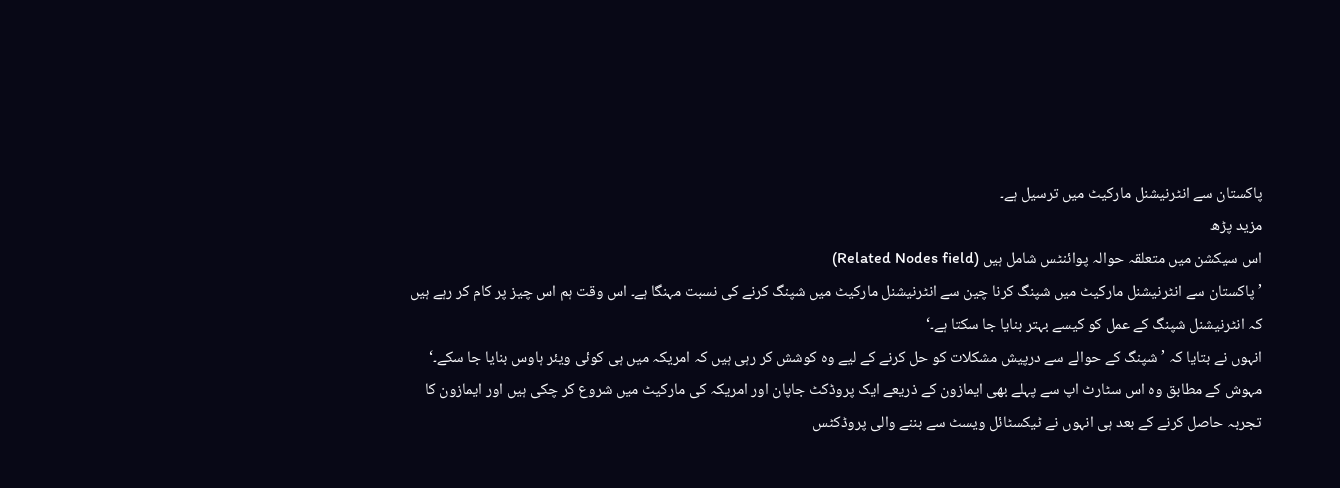پاکستان سے انٹرنیشنل مارکیٹ میں ترسیل ہے۔
مزید پڑھ
اس سیکشن میں متعلقہ حوالہ پوائنٹس شامل ہیں (Related Nodes field)
’پاکستان سے انٹرنیشنل مارکیٹ میں شپنگ کرنا چین سے انٹرنیشنل مارکیٹ میں شپنگ کرنے کی نسبت مہنگا ہے۔ اس وقت ہم اس چیز پر کام کر رہے ہیں کہ انٹرنیشنل شپنگ کے عمل کو کیسے بہتر بنایا جا سکتا ہے۔‘
انہوں نے بتایا کہ ’شپنگ کے حوالے سے درپیش مشکلات کو حل کرنے کے لیے وہ کوشش کر رہی ہیں کہ امریکہ میں ہی کوئی ویئر ہاوس بنایا جا سکے۔‘
مہوش کے مطابق وہ اس سٹارٹ اپ سے پہلے بھی ایمازون کے ذریعے ایک پروڈکٹ جاپان اور امریکہ کی مارکیٹ میں شروع کر چکی ہیں اور ایمازون کا تجربہ حاصل کرنے کے بعد ہی انہوں نے ٹیکسٹائل ویسٹ سے بننے والی پروڈکٹس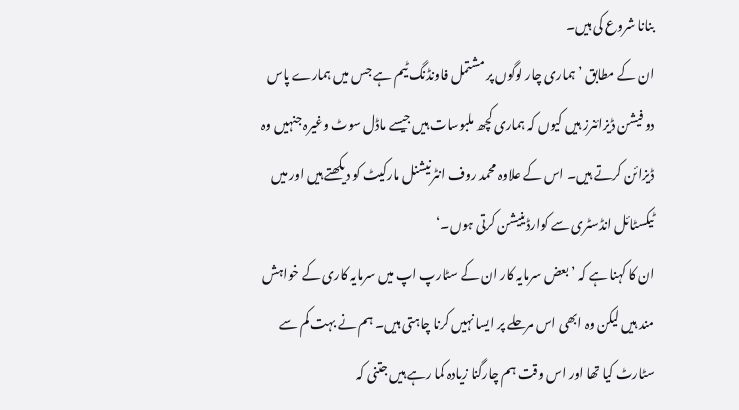بنانا شروع کی ہیں۔
ان کے مطابق ’ہماری چار لوگوں پر مشتمل فاونڈنگ ٹیم ہے جس میں ہمارے پاس دو فیشن ڈیزائنرز ہیں کیوں کہ ہماری کچھ ملبوسات ہیں جیسے ماڈل سوٹ وغیرہ جنہیں وہ ڈیزائن کرتے ہیں۔ اس کے علاوہ محمد روف انٹرنیشنل مارکیٹ کو دیکھتے ہیں اور میں ٹیکسٹائل انڈسٹری سے کوارڈینیشن کرتی ہوں۔‘
ان کا کہنا ہے کہ ’بعض سرمایہ کار ان کے سٹارپ اپ میں سرمایہ کاری کے خواہش مند ہیں لیکن وہ ابھی اس مرحلے پر ایسا نہیں کرنا چاہتی ہیں۔ ہم نے بہت کم سے سٹارٹ کیا تھا اور اس وقت ہم چارگنا زیادہ کما رہے ہیں جتنی کہ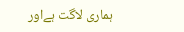ہماری لاگت ہےاور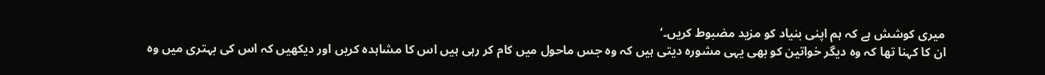میری کوشش ہے کہ ہم اپنی بنیاد کو مزید مضبوط کریں۔‘
ان کا کہنا تھا کہ وہ دیگر خواتین کو بھی یہی مشورہ دیتی ہیں کہ وہ جس ماحول میں کام کر رہی ہیں اس کا مشاہدہ کریں اور دیکھیں کہ اس کی بہتری میں وہ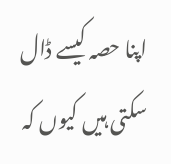اپنا حصہ کیسے ڈال سکتی ہیں کیوں کہ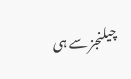چیلنجز سے ہی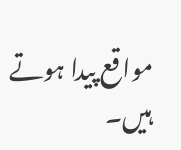مواقع پیدا ہوتے ہیں۔